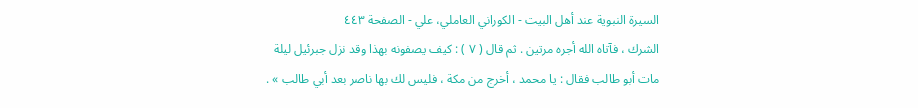السيرة النبوية عند أهل البيت - الكوراني العاملي، علي - الصفحة ٤٤٣
الشرك ، فآتاه الله أجره مرتين . ثم قال ( ٧ ) : كيف يصفونه بهذا وقد نزل جبرئيل ليلة مات أبو طالب فقال : يا محمد ، أخرج من مكة ، فليس لك بها ناصر بعد أبي طالب » .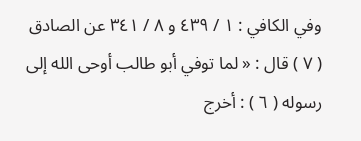وفي الكافي : ١ / ٤٣٩ و ٨ / ٣٤١ عن الصادق ( ٧ ) قال : « لما توفي أبو طالب أوحى الله إلى رسوله ( ٦ ) : أخرج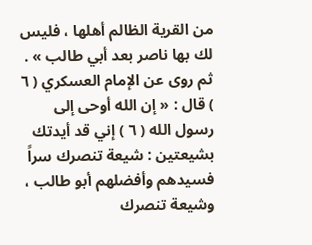من القرية الظالم أهلها ، فليس لك بها ناصر بعد أبي طالب » .
ثم روى عن الإمام العسكري ( ٦ ) قال : « إن الله أوحى إلى رسول الله ( ٦ ) إني قد أيدتك بشيعتين : شيعة تنصرك سراً فسيدهم وأفضلهم أبو طالب ، وشيعة تنصرك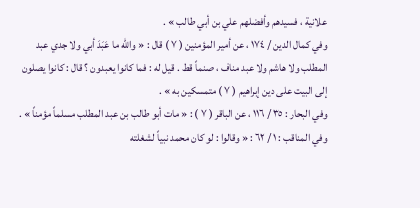علانية ، فسيدهم وأفضلهم علي بن أبي طالب » .
وفي كمال الدين / ١٧٤ ، عن أمير المؤمنين ( ٧ ) قال : « والله ما عَبَدَ أبي ولا جدي عبد المطلب ولا هاشم ولا عبد مناف ، صنماً قط . قيل له : فما كانوا يعبدون ؟ قال : كانوا يصلون إلى البيت على دين إبراهيم ( ٧ ) متمسكين به » .
وفي البحار : ٣٥ / ١١٦ ، عن الباقر ( ٧ ) : « مات أبو طالب بن عبد المطلب مسلماً مؤمناً » .
وفي المناقب : ١ / ٦٢ : « وقالوا : لو كان محمد نبياً لشغلته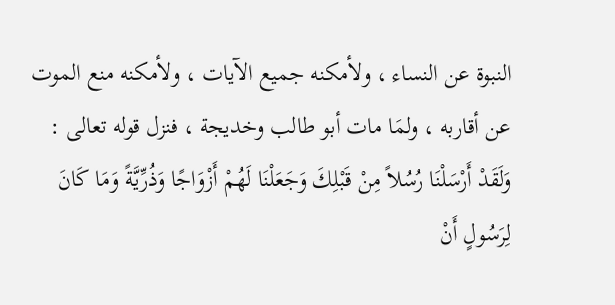النبوة عن النساء ، ولأمكنه جميع الآيات ، ولأمكنه منع الموت عن أقاربه ، ولمَا مات أبو طالب وخديجة ، فنزل قوله تعالى : وَلَقَدْ أَرْسَلْنَا رُسُلاً مِنْ قَبْلِكَ وَجَعَلْنَا لَهُمْ أَزْوَاجًا وَذُرِّيَّةً وَمَا كَانَ لِرَسُولٍ أَنْ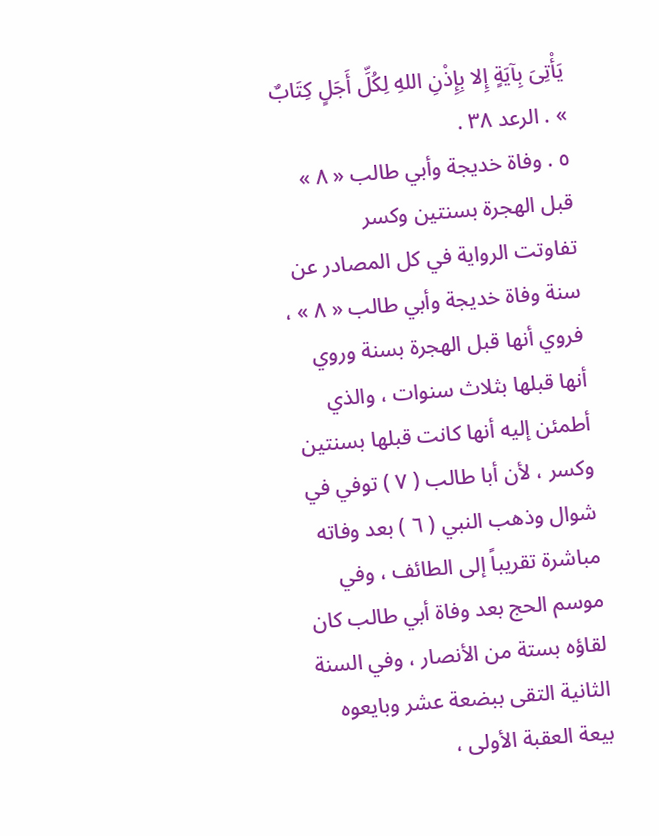يَأْتِىَ بِآيَةٍ إِلا بِإِذْنِ اللهِ لِكُلِّ أَجَلٍ كِتَابٌ » . الرعد ٣٨ .
٥ . وفاة خديجة وأبي طالب « ٨ » قبل الهجرة بسنتين وكسر
تفاوتت الرواية في كل المصادر عن سنة وفاة خديجة وأبي طالب « ٨ » ، فروي أنها قبل الهجرة بسنة وروي أنها قبلها بثلاث سنوات ، والذي أطمئن إليه أنها كانت قبلها بسنتين وكسر ، لأن أبا طالب ( ٧ ) توفي في شوال وذهب النبي ( ٦ ) بعد وفاته مباشرة تقريباً إلى الطائف ، وفي موسم الحج بعد وفاة أبي طالب كان لقاؤه بستة من الأنصار ، وفي السنة الثانية التقى ببضعة عشر وبايعوه بيعة العقبة الأولى ،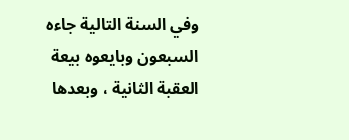وفي السنة التالية جاءه السبعون وبايعوه بيعة العقبة الثانية ، وبعدها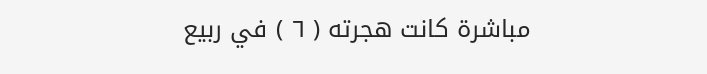مباشرة كانت هجرته ( ٦ ) في ربيع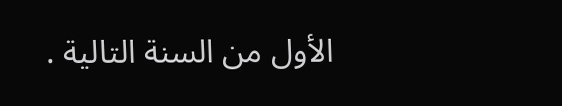الأول من السنة التالية .